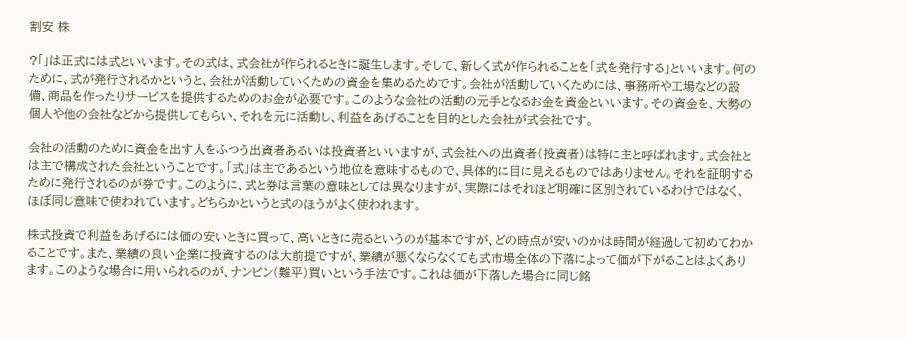割安 株

?「」は正式には式といいます。その式は、式会社が作られるときに誕生します。そして、新しく式が作られることを「式を発行する」といいます。何のために、式が発行されるかというと、会社が活動していくための資金を集めるためです。会社が活動していくためには、事務所や工場などの設備、商品を作ったりサービスを提供するためのお金が必要です。このような会社の活動の元手となるお金を資金といいます。その資金を、大勢の個人や他の会社などから提供してもらい、それを元に活動し、利益をあげることを目的とした会社が式会社です。

会社の活動のために資金を出す人をふつう出資者あるいは投資者といいますが、式会社への出資者(投資者)は特に主と呼ばれます。式会社とは主で構成された会社ということです。「式」は主であるという地位を意味するもので、具体的に目に見えるものではありません。それを証明するために発行されるのが券です。このように、式と券は言葉の意味としては異なりますが、実際にはそれほど明確に区別されているわけではなく、ほぼ同じ意味で使われています。どちらかというと式のほうがよく使われます。

株式投資で利益をあげるには価の安いときに買って、高いときに売るというのが基本ですが、どの時点が安いのかは時間が経過して初めてわかることです。また、業績の良い企業に投資するのは大前提ですが、業績が悪くならなくても式市場全体の下落によって価が下がることはよくあります。このような場合に用いられるのが、ナンピン(難平)買いという手法です。これは価が下落した場合に同じ銘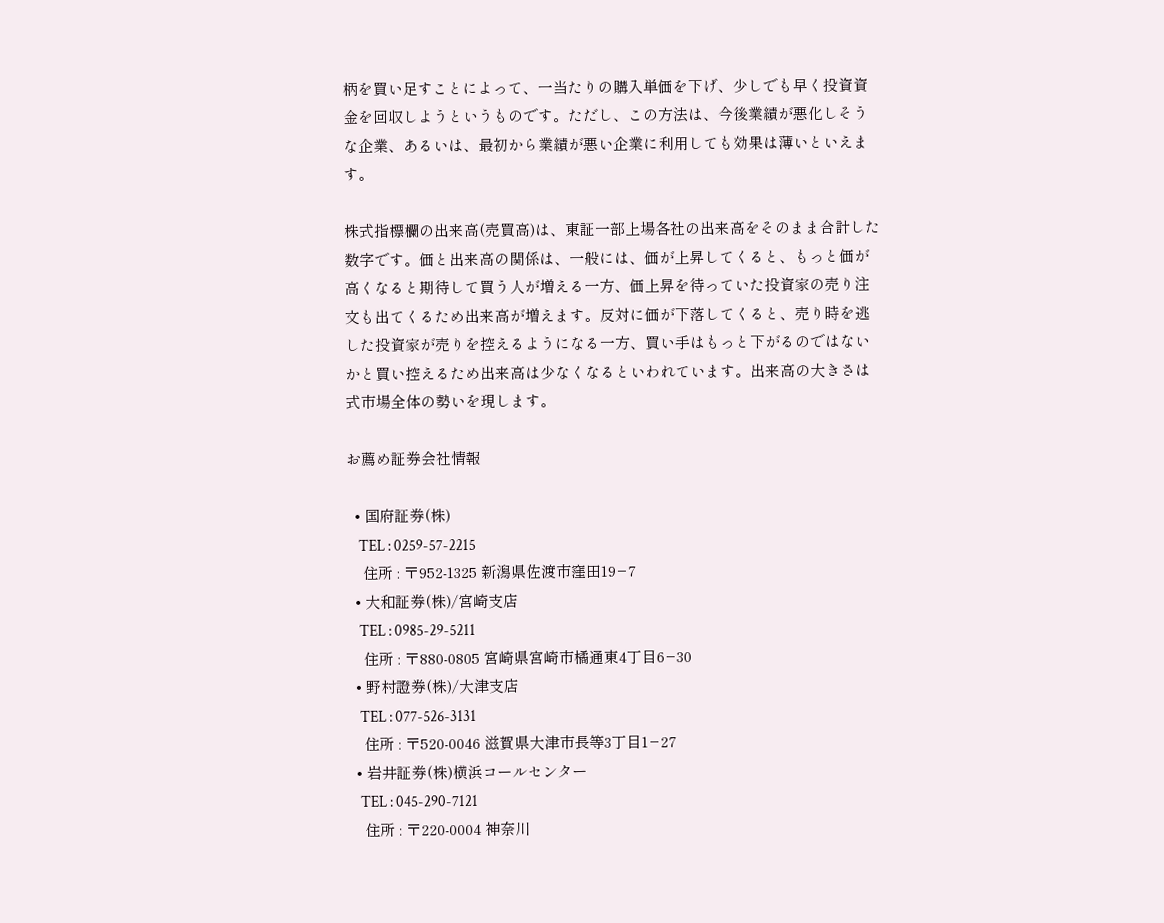柄を買い足すことによって、一当たりの購入単価を下げ、少しでも早く投資資金を回収しようというものです。ただし、この方法は、今後業績が悪化しそうな企業、あるいは、最初から業績が悪い企業に利用しても効果は薄いといえます。

株式指標欄の出来高(売買高)は、東証一部上場各社の出来高をそのまま合計した数字です。価と出来高の関係は、一般には、価が上昇してくると、もっと価が高くなると期待して買う人が増える一方、価上昇を待っていた投資家の売り注文も出てくるため出来高が増えます。反対に価が下落してくると、売り時を逃した投資家が売りを控えるようになる一方、買い手はもっと下がるのではないかと買い控えるため出来高は少なくなるといわれています。出来高の大きさは式市場全体の勢いを現します。

お薦め証券会社情報

  • 国府証券(株)
    TEL : 0259-57-2215
    住所 : 〒952-1325 新潟県佐渡市窪田19−7
  • 大和証券(株)/宮崎支店
    TEL : 0985-29-5211
    住所 : 〒880-0805 宮崎県宮崎市橘通東4丁目6−30
  • 野村證券(株)/大津支店
    TEL : 077-526-3131
    住所 : 〒520-0046 滋賀県大津市長等3丁目1−27
  • 岩井証券(株)横浜コールセンター
    TEL : 045-290-7121
    住所 : 〒220-0004 神奈川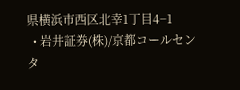県横浜市西区北幸1丁目4−1
  • 岩井証券(株)/京都コールセンタ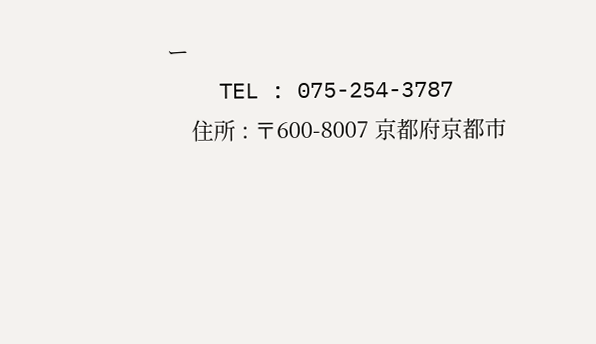ー
    TEL : 075-254-3787
    住所 : 〒600-8007 京都府京都市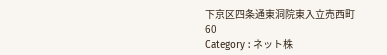下京区四条通東洞院東入立売西町60
Category : ネット株